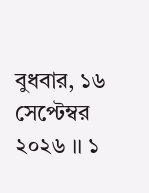বুধবার, ১৬ সেপ্টেম্বর ২০২৬ ।। ১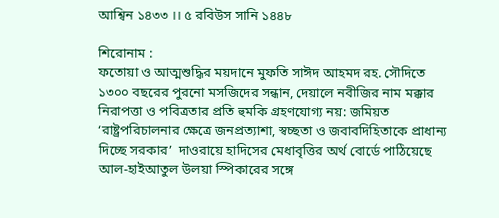আশ্বিন ১৪৩৩ ।। ৫ রবিউস সানি ১৪৪৮

শিরোনাম :
ফতোয়া ও আত্মশুদ্ধির ময়দানে মুফতি সাঈদ আহমদ রহ. সৌদিতে ১৩০০ বছরের পুরনো মসজিদের সন্ধান, দেয়ালে নবীজির নাম মক্কার নিরাপত্তা ও পবিত্রতার প্রতি হুমকি গ্রহণযোগ্য নয়: জমিয়ত ‘রাষ্ট্রপরিচালনার ক্ষেত্রে জনপ্রত্যাশা, স্বচ্ছতা ও জবাবদিহিতাকে প্রাধান্য দিচ্ছে সরকার’  দাওরায়ে হাদিসের মেধাবৃত্তির অর্থ বোর্ডে পাঠিয়েছে আল-হাইআতুল উলয়া স্পিকারের সঙ্গে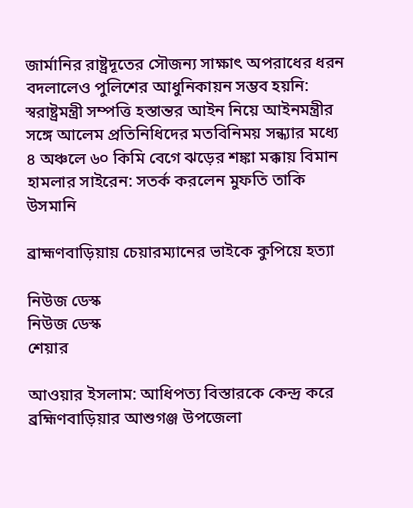জার্মানির রাষ্ট্রদূতের সৌজন্য সাক্ষাৎ অপরাধের ধরন বদলালেও পুলিশের আধুনিকায়ন সম্ভব হয়নি: স্বরাষ্ট্রমন্ত্রী সম্পত্তি হস্তান্তর আইন নিয়ে আইনমন্ত্রীর সঙ্গে আলেম প্রতিনিধিদের মতবিনিময় সন্ধ্যার মধ্যে ৪ অঞ্চলে ৬০ কিমি বেগে ঝড়ের শঙ্কা মক্কায় বিমান হামলার সাইরেন: সতর্ক করলেন মুফতি তাকি উসমানি

ব্রাহ্মণবাড়িয়ায় চেয়ারম্যানের ভাইকে কুপিয়ে হত্যা

নিউজ ডেস্ক
নিউজ ডেস্ক
শেয়ার

আওয়ার ইসলাম: আধিপত্য বিস্তারকে কেন্দ্র করে ব্রহ্মিণবাড়িয়ার আশুগঞ্জ উপজেলা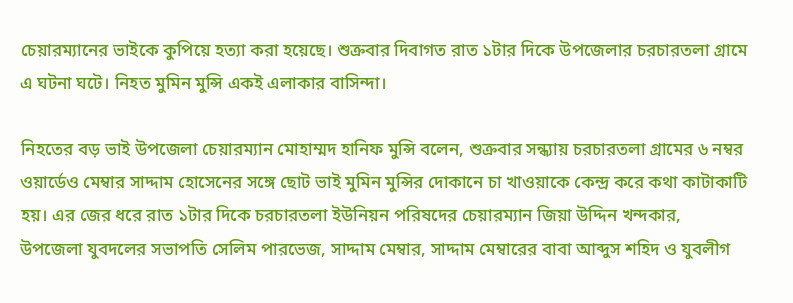চেয়ারম্যানের ভাইকে কুপিয়ে হত্যা করা হয়েছে। শুক্রবার দিবাগত রাত ১টার দিকে উপজেলার চরচারতলা গ্রামে এ ঘটনা ঘটে। নিহত মুমিন মুন্সি একই এলাকার বাসিন্দা।

নিহতের বড় ভাই উপজেলা চেয়ারম্যান মোহাম্মদ হানিফ মুন্সি বলেন, শুক্রবার সন্ধ্যায় চরচারতলা গ্রামের ৬ নম্বর ওয়ার্ডেও মেম্বার সাদ্দাম হোসেনের সঙ্গে ছোট ভাই মুমিন মুন্সির দোকানে চা খাওয়াকে কেন্দ্র করে কথা কাটাকাটি হয়। এর জের ধরে রাত ১টার দিকে চরচারতলা ইউনিয়ন পরিষদের চেয়ারম্যান জিয়া উদ্দিন খন্দকার, উপজেলা যুবদলের সভাপতি সেলিম পারভেজ, সাদ্দাম মেম্বার, সাদ্দাম মেম্বারের বাবা আব্দুস শহিদ ও যুবলীগ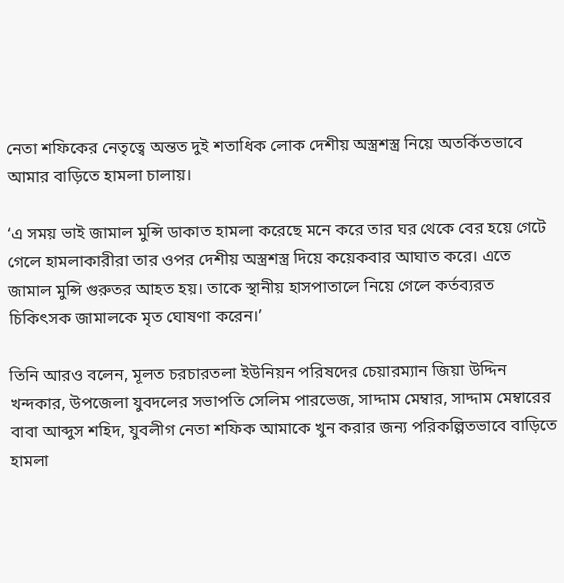নেতা শফিকের নেতৃত্বে অন্তত দুই শতাধিক লোক দেশীয় অস্ত্রশস্ত্র নিয়ে অতর্কিতভাবে আমার বাড়িতে হামলা চালায়।

‘এ সময় ভাই জামাল মুন্সি ডাকাত হামলা করেছে মনে করে তার ঘর থেকে বের হয়ে গেটে গেলে হামলাকারীরা তার ওপর দেশীয় অস্ত্রশস্ত্র দিয়ে কয়েকবার আঘাত করে। এতে জামাল মুন্সি গুরুতর আহত হয়। তাকে স্থানীয় হাসপাতালে নিয়ে গেলে কর্তব্যরত চিকিৎসক জামালকে মৃত ঘোষণা করেন।’

তিনি আরও বলেন, মূলত চরচারতলা ইউনিয়ন পরিষদের চেয়ারম্যান জিয়া উদ্দিন খন্দকার, উপজেলা যুবদলের সভাপতি সেলিম পারভেজ, সাদ্দাম মেম্বার, সাদ্দাম মেম্বারের বাবা আব্দুস শহিদ, যুবলীগ নেতা শফিক আমাকে খুন করার জন্য পরিকল্পিতভাবে বাড়িতে হামলা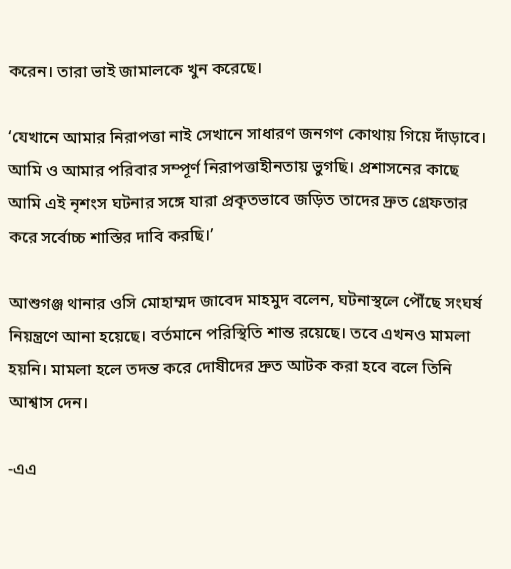করেন। তারা ভাই জামালকে খুন করেছে।

‘যেখানে আমার নিরাপত্তা নাই সেখানে সাধারণ জনগণ কোথায় গিয়ে দাঁড়াবে। আমি ও আমার পরিবার সম্পূর্ণ নিরাপত্তাহীনতায় ভুগছি। প্রশাসনের কাছে আমি এই নৃশংস ঘটনার সঙ্গে যারা প্রকৃতভাবে জড়িত তাদের দ্রুত গ্রেফতার করে সর্বোচ্চ শাস্তির দাবি করছি।’

আশুগঞ্জ থানার ওসি মোহাম্মদ জাবেদ মাহমুদ বলেন, ঘটনাস্থলে পৌঁছে সংঘর্ষ নিয়ন্ত্রণে আনা হয়েছে। বর্তমানে পরিস্থিতি শান্ত রয়েছে। তবে এখনও মামলা হয়নি। মামলা হলে তদন্ত করে দোষীদের দ্রুত আটক করা হবে বলে তিনি আশ্বাস দেন।

-এএ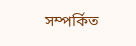সম্পর্কিত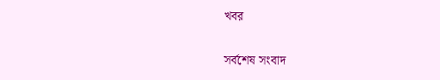খবর

সর্বশেষ সংবাদ